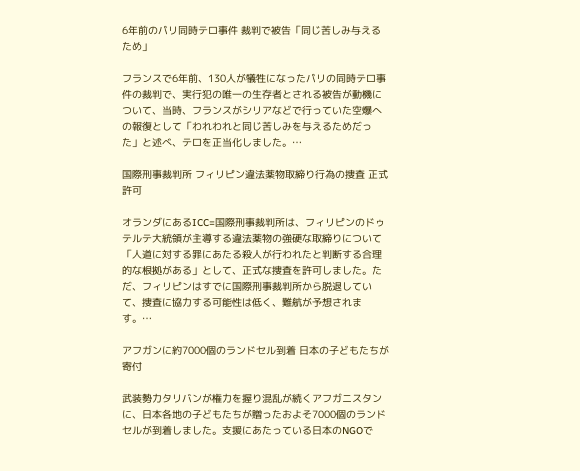6年前のパリ同時テロ事件 裁判で被告「同じ苦しみ与えるため」

フランスで6年前、130人が犠牲になったパリの同時テロ事件の裁判で、実行犯の唯一の生存者とされる被告が動機について、当時、フランスがシリアなどで行っていた空爆への報復として「われわれと同じ苦しみを与えるためだった」と述べ、テロを正当化しました。…

国際刑事裁判所 フィリピン違法薬物取締り行為の捜査 正式許可

オランダにあるICC=国際刑事裁判所は、フィリピンのドゥテルテ大統領が主導する違法薬物の強硬な取締りについて「人道に対する罪にあたる殺人が行われたと判断する合理的な根拠がある」として、正式な捜査を許可しました。ただ、フィリピンはすでに国際刑事裁判所から脱退していて、捜査に協力する可能性は低く、難航が予想されます。…

アフガンに約7000個のランドセル到着 日本の子どもたちが寄付

武装勢力タリバンが権力を握り混乱が続くアフガニスタンに、日本各地の子どもたちが贈ったおよそ7000個のランドセルが到着しました。支援にあたっている日本のNGOで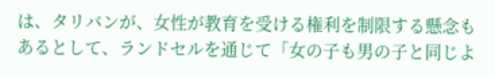は、タリバンが、女性が教育を受ける権利を制限する懸念もあるとして、ランドセルを通じて「女の子も男の子と同じよ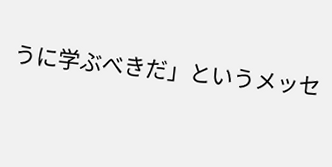うに学ぶべきだ」というメッセ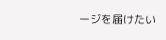ージを届けたい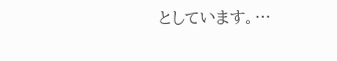としています。…